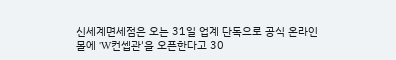신세계면세점은 오는 31일 업계 단독으로 공식 온라인몰에 'W컨셉관'을 오픈한다고 30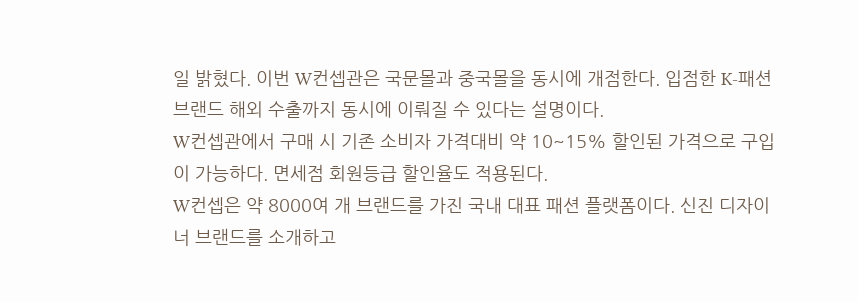일 밝혔다. 이번 W컨셉관은 국문몰과 중국몰을 동시에 개점한다. 입점한 K-패션 브랜드 해외 수출까지 동시에 이뤄질 수 있다는 설명이다.
W컨셉관에서 구매 시 기존 소비자 가격대비 약 10~15% 할인된 가격으로 구입이 가능하다. 면세점 회원등급 할인율도 적용된다.
W컨셉은 약 8000여 개 브랜드를 가진 국내 대표 패션 플랫폼이다. 신진 디자이너 브랜드를 소개하고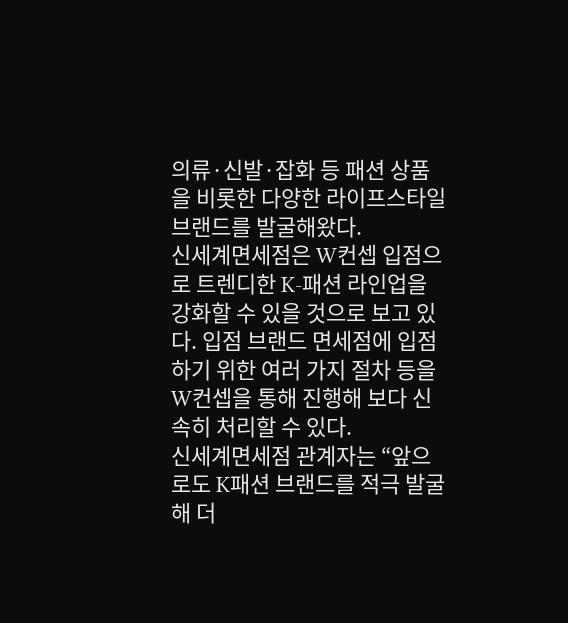의류·신발·잡화 등 패션 상품을 비롯한 다양한 라이프스타일 브랜드를 발굴해왔다.
신세계면세점은 W컨셉 입점으로 트렌디한 K-패션 라인업을 강화할 수 있을 것으로 보고 있다. 입점 브랜드 면세점에 입점하기 위한 여러 가지 절차 등을 W컨셉을 통해 진행해 보다 신속히 처리할 수 있다.
신세계면세점 관계자는 “앞으로도 K패션 브랜드를 적극 발굴해 더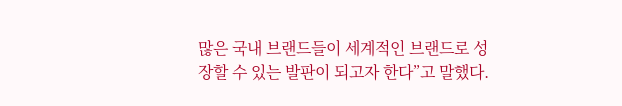많은 국내 브랜드들이 세계적인 브랜드로 성장할 수 있는 발판이 되고자 한다”고 말했다.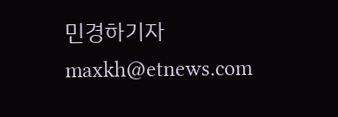민경하기자 maxkh@etnews.com